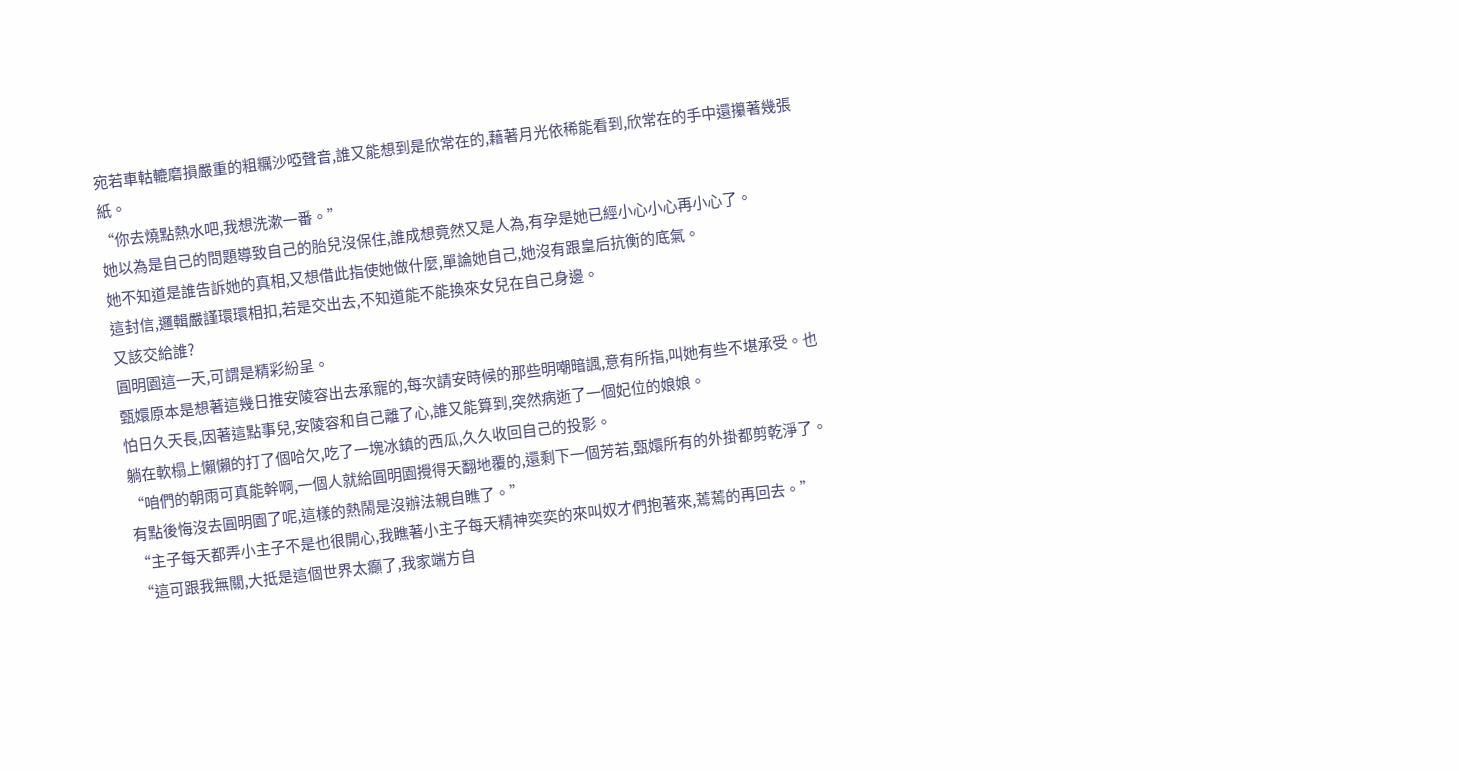宛若車軲轆磨損嚴重的粗糲沙啞聲音,誰又能想到是欣常在的,藉著月光依稀能看到,欣常在的手中還攥著幾張紙。
“你去燒點熱水吧,我想洗漱一番。”
她以為是自己的問題導致自己的胎兒沒保住,誰成想竟然又是人為,有孕是她已經小心小心再小心了。
她不知道是誰告訴她的真相,又想借此指使她做什麼,單論她自己,她沒有跟皇后抗衡的底氣。
這封信,邏輯嚴謹環環相扣,若是交出去,不知道能不能換來女兒在自己身邊。
又該交給誰?
圓明園這一天,可謂是精彩紛呈。
甄嬛原本是想著這幾日推安陵容出去承寵的,每次請安時候的那些明嘲暗諷,意有所指,叫她有些不堪承受。也怕日久天長,因著這點事兒,安陵容和自己離了心,誰又能算到,突然病逝了一個妃位的娘娘。
躺在軟榻上懶懶的打了個哈欠,吃了一塊冰鎮的西瓜,久久收回自己的投影。
“咱們的朝雨可真能幹啊,一個人就給圓明園攪得天翻地覆的,還剩下一個芳若,甄嬛所有的外掛都剪乾淨了。
有點後悔沒去圓明園了呢,這樣的熱鬧是沒辦法親自瞧了。”
“主子每天都弄小主子不是也很開心,我瞧著小主子每天精神奕奕的來叫奴才們抱著來,蔫蔫的再回去。”
“這可跟我無關,大抵是這個世界太癲了,我家端方自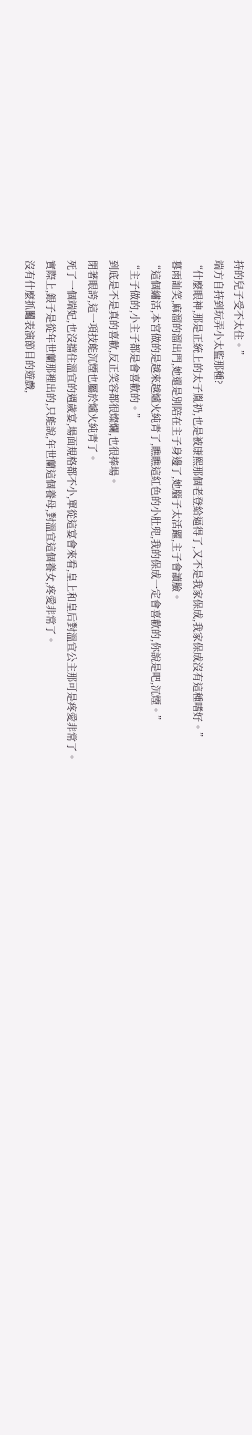持的兒子受不太住。”
端方自持到玩弄小太監那種?
“什麼眼神,那是正統上的太子胤礽,也是被康熙那個老登給逼得了,又不是我家保成,我家保成沒有這種嗜好。”
暮雨訕笑,麻溜的溜出門,她還是別陪在主子身邊了,她腦子太活躍,主子會讀臉。
“這個繡活,本宮做的是越來越爐火純青了,瞧瞧這紅色的小肚兜,我的保成一定會喜歡的,你說是吧,沉煙。”
“主子做的,小主子都是會喜歡的。”
到底是不是真的喜歡,反正笑容都很燦爛,也很捧場。
閉著眼誇,這一項技能沉煙也屬於爐火純青了。
死了一個端妃,也沒擋住溫宜的週歲宴,場面規格都不小,單從這宴會來看,皇上和皇后對溫宜公主那可是疼愛非常了。
實際上,銀子是從年世蘭那裡出的,只能說,年世蘭這個養母,對溫宜這個養女,疼愛非常了。
沒有什麼抓鬮表演節目的遊戲,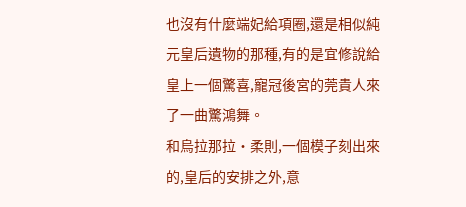也沒有什麼端妃給項圈,還是相似純元皇后遺物的那種,有的是宜修說給皇上一個驚喜,寵冠後宮的莞貴人來了一曲驚鴻舞。
和烏拉那拉·柔則,一個模子刻出來的,皇后的安排之外,意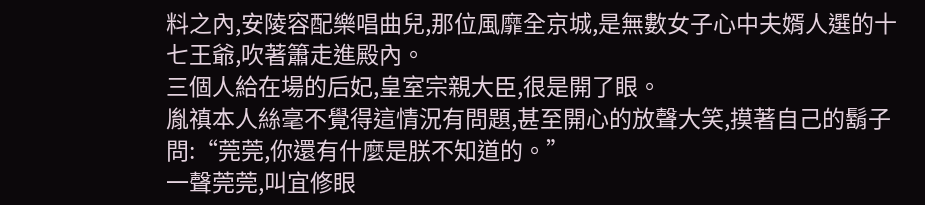料之內,安陵容配樂唱曲兒,那位風靡全京城,是無數女子心中夫婿人選的十七王爺,吹著簫走進殿內。
三個人給在場的后妃,皇室宗親大臣,很是開了眼。
胤禛本人絲毫不覺得這情況有問題,甚至開心的放聲大笑,摸著自己的鬍子問:“莞莞,你還有什麼是朕不知道的。”
一聲莞莞,叫宜修眼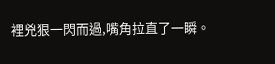裡兇狠一閃而過,嘴角拉直了一瞬。